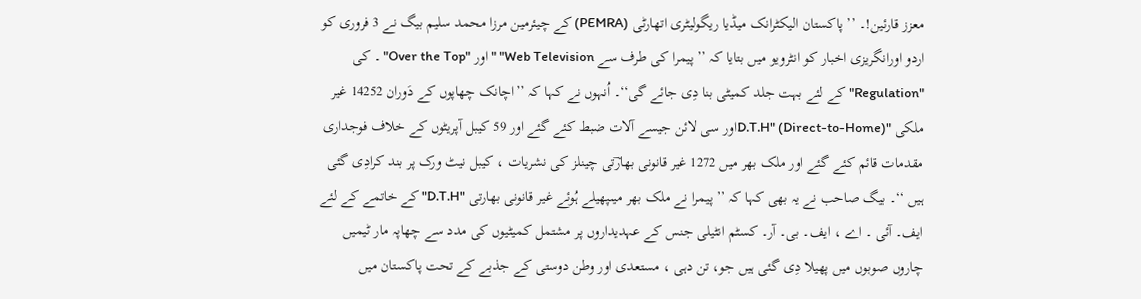معزز قارئین!۔ ’’ پاکستان الیکٹرانک میڈیا ریگولیٹری اتھارٹی (PEMRA) کے چیئرمین مرزا محمد سلیم بیگ نے 3 فروری کو اردو اورانگریزی اخبار کو انٹرویو میں بتایا کہ ’’ پیمرا کی طرف سے Web Television" " اور "Over the Top" ۔ کی "Regulation"کے لئے بہت جلد کمیٹی بنا دِی جائے گی‘‘۔ اُنہوں نے کہا کہ ’’اچانک چھاپوں کے دَوران 14252 غیر ملکی "D.T.H" (Direct-to-Home)اور سی لائن جیسے آلات ضبط کئے گئے اور 59 کیبل آپریٹوں کے خلاف فوجداری مقدمات قائم کئے گئے اور ملک بھر میں 1272 غیر قانونی بھارؔتی چینلز کی نشریات ، کیبل نیٹ ورک پر بند کرادِی گئی ہیں ‘‘۔ بیگ صاحب نے یہ بھی کہا کہ ’’ پیمرا نے ملک بھر میںپھیلے ہُوئے غیر قانونی بھارتی "D.T.H" کے خاتمے کے لئے ایف۔ آئی ۔ اے ، ایف۔ بی۔ آر۔ کسٹم انٹیلی جنس کے عہدیداروں پر مشتمل کمیٹیوں کی مدد سے چھاپہ مار ٹیمیں چاروں صوبوں میں پھیلا دِی گئی ہیں جو، تن دہی ، مستعدی اور وطن دوستی کے جذبے کے تحت پاکستان میں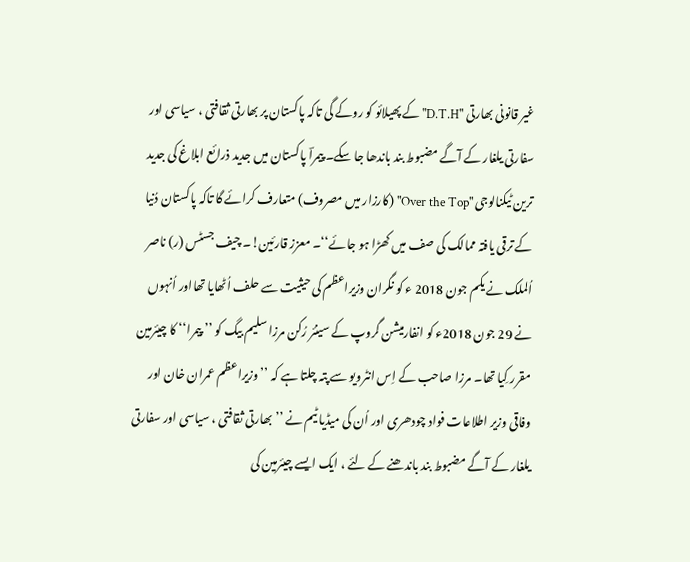غیر قانونی بھارتی "D.T.H" کے پھیلائو کو روکے گی تاکہ پاکستان پر بھارتی ثقافتی ، سیاسی اور سفارتی یلغار کے آگے مضبوط بند باندھا جا سکے۔ پیمراؔ پاکستان میں جدید ذرائع ابلاغ کی جدید ترین ٹیکنالوجی "Over the Top" (کارزار میں مصروف) متعارف کرائے گا تاکہ پاکستان دُنیا کے ترقی یافتہ ممالک کی صف میں کھڑا ہو جائے‘‘۔ معزز قارئین!۔ چیف جسٹس (ر) ناصر اُلملک نے یکم جون 2018 ء کو نگران وزیراعظم کی حیثیت سے حلف اُٹھایا تھااور اُنہوں نے 29 جون 2018ء کو انفارمیشن گروپ کے سینئر رُکن مرزا سلیم بیگ کو ’’ پیمرا‘‘ کا چیئرمین مقرر کِیا تھا۔ مرزا صاحب کے اِس انٹرویو سے پتہ چلتا ہے کہ ’’ وزیراعظم عمران خان اور وفاقی وزیر اطلاعات فواد چودھری اور اُن کی میڈیا ٹیم نے ’’ بھارتی ثقافتی ، سیاسی اور سفارتی یلغار کے آگے مضبوط بند باندھنے کے لئے ، ایک ایسے چیئرمین کی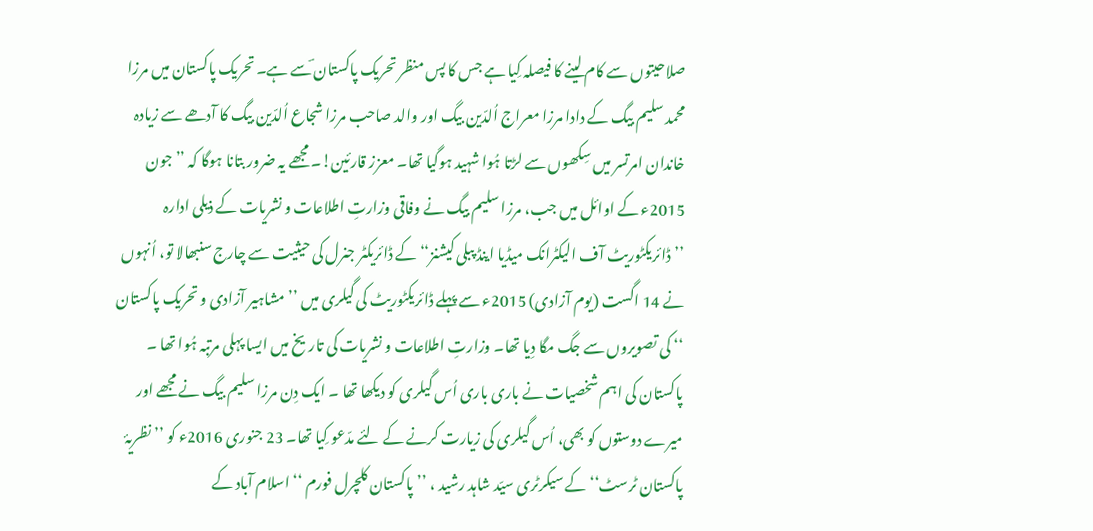صلاحیتوں سے کام لینے کا فیصلہ کِیا ہے جس کا پس منظر تحریک پاکستان ؔسے ہے۔ تحریک پاکستان میں مرزا محمد سلیم بیگ کے دادا مرزا معراج اُلدّین بیگ اور والد صاحب مرزا شجاع اُلدّین بیگ کا آدھے سے زیادہ خاندان امرتسر میں سِکھوں سے لڑتا ہُوا شہید ہوگیا تھا۔ معزز قارئین!۔ مجھے یہ ضرور بتانا ہوگا کہ ’’ جون 2015ء کے اوائل میں جب، مرزا سلیم بیگ نے وفاقی وزارتِ اطلاعات و نشریات کے ذیلی ادارہ ’’ڈائریکٹوریٹ آف الیکٹرانک میڈیا اینڈ پبلی کیشنز‘‘ کے ڈائریکٹر جنرل کی حیثیت سے چارج سنبھالا تو، اُنہوں نے 14 اگست (یوم آزادی) 2015ء سے پہلے ڈائریکٹوریٹ کی گیلری میں ’’مشاہیر آزادی و تحریک پاکستان ‘‘ کی تصویروں سے جگ مگا دِیا تھا۔ وزارتِ اطلاعات و نشریات کی تاریخ میں ایسا پہلی مرتبہ ہُوا تھا ۔ پاکستان کی اہم شخصیات نے باری باری اُس گیلری کو دیکھا تھا ۔ ایک دِن مرزا سلیم بیگ نے مجھے اور میرے دوستوں کو بھی، اُس گیلری کی زیارت کرنے کے لئے مدّعو کِیا تھا۔ 23 جنوری 2016ء کو ’’ نظریۂ پاکستان ٹرسٹ‘‘ کے سیکرٹری سیّد شاہد رشید ، ’’پاکستان کلچرل فورم ‘‘ اسلام آباد کے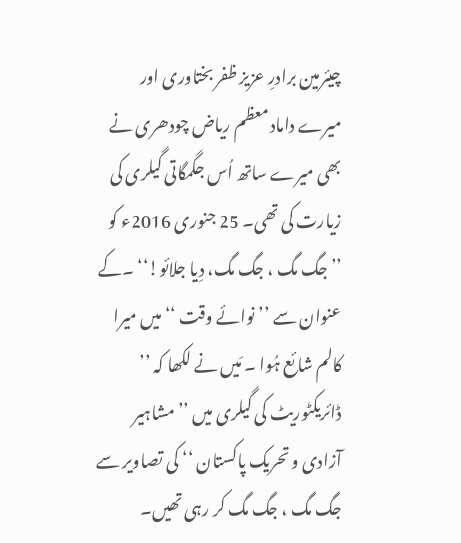چیئرمین برادرِ عزیز ظفر بختاوری اور میرے داماد معظم ریاض چودھری نے بھی میرے ساتھ اُس جگمگاتی گیلری کی زیارت کی تھی۔ 25 جنوری 2016ء کو ’’ جگ مگ ، جگ مگ، دِیا جلائو!‘‘ ۔کے عنوان سے ’’ نوائے وقت ‘‘ میں میرا کالم شائع ہُوا ۔ مَیں نے لکھا کہ ’’ ڈائریکٹوریٹ کی گیلری میں ’’ مشاہیر آزادی و تحریک پاکستان ‘‘ کی تصاویر سے جگ مگ ، جگ مگ کر رہی تھیں۔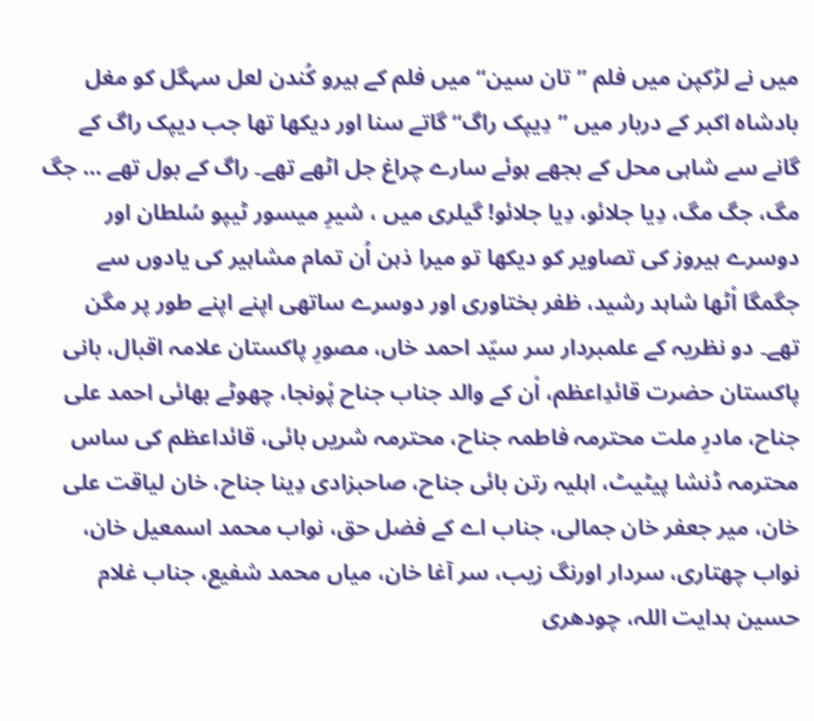میں نے لڑکپن میں فلم ’’تان سین‘‘ میں فلم کے ہیرو کُندن لعل سہگل کو مغل بادشاہ اکبر کے دربار میں ’’دِیپک راگ‘‘ گاتے سنا اور دیکھا تھا جب دیپک راگ کے گانے سے شاہی محل کے بجھے ہوئے سارے چراغ جل اٹھے تھے۔ راگ کے بول تھے … جگ مگ، جگ مگ، دِیا جلائو، دِیا جلائو! گیلری میں ، شیرِ میسور ٹیپو سُلطان اور دوسرے ہیروز کی تصاویر کو دیکھا تو میرا ذہن اُن تمام مشاہیر کی یادوں سے جگمگا اْٹھا شاہد رشید، ظفر بختاوری اور دوسرے ساتھی اپنے اپنے طور پر مگن تھے۔ دو نظریہ کے علمبردار سر سیّد احمد خاں، مصورِ پاکستان علامہ اقبال، بانی پاکستان حضرت قائدِاعظم، اْن کے والد جناب جناح پْونجا، چھوٹے بھائی احمد علی جناح، مادرِ ملت محترمہ فاطمہ جناح، محترمہ شریں بائی، قائداعظم کی ساس محترمہ ڈنشا پیٹیٹ، اہلیہ رتن بائی جناح، صاحبزادی دِینا جناح، خان لیاقت علی خان، میر جعفر خان جمالی، جناب اے کے فضل حق، نواب محمد اسمعیل خان، نواب چھتاری، سردار اورنگ زیب، سر آغا خان، میاں محمد شفیع، جناب غلام حسین ہدایت اللہ، چودھری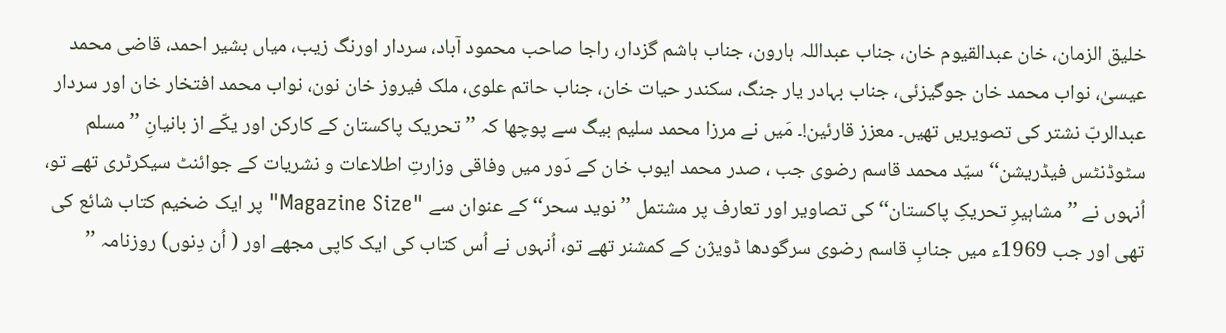خلیق الزمان، خان عبدالقیوم خان، جناب عبداللہ ہارون، جناب ہاشم گزدار، راجا صاحب محمود آباد، سردار اورنگ زیب، میاں بشیر احمد، قاضی محمد عیسیٰ، نواب محمد خان جوگیزئی، جناب بہادر یار جنگ، سکندر حیات خان، جناب حاتم علوی، ملک فیروز خان نون، نواب محمد افتخار خان اور سردار عبدالربّ نشتر کی تصویریں تھیں۔ معزز قارئین!۔ مَیں نے مرزا محمد سلیم بیگ سے پوچھا کہ ’’ تحریک پاکستان کے کارکن اور یکّے از بانیانِ ’’ مسلم سٹوڈنٹس فیڈریشن‘‘ سیّد محمد قاسم رضوی جب ، صدر محمد ایوب خان کے دَور میں وفاقی وزارتِ اطلاعات و نشریات کے جوائنٹ سیکرٹری تھے تو، اُنہوں نے ’’مشاہیرِ تحریکِ پاکستان‘‘ کی تصاویر اور تعارف پر مشتمل ’’ نوید سحر‘‘ کے عنوان سے "Magazine Size" پر ایک ضخیم کتاب شائع کی تھی اور جب 1969ء میں جنابِ قاسم رضوی سرگودھا ڈویژن کے کمشنر تھے تو، اُنہوں نے اُس کتاب کی ایک کاپی مجھے اور ( اُن دِنوں) روزنامہ ’’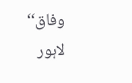وفاق‘‘ لاہور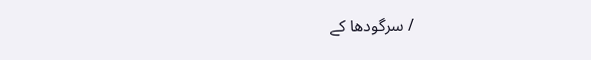/ سرگودھا کے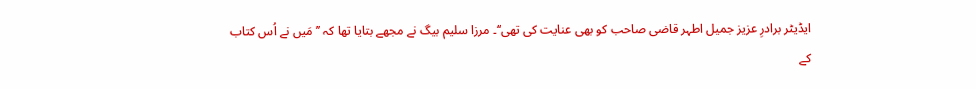ایڈیٹر برادرِ عزیز جمیل اطہر قاضی صاحب کو بھی عنایت کی تھی‘‘۔ مرزا سلیم بیگ نے مجھے بتایا تھا کہ ’’ مَیں نے اُس کتاب کے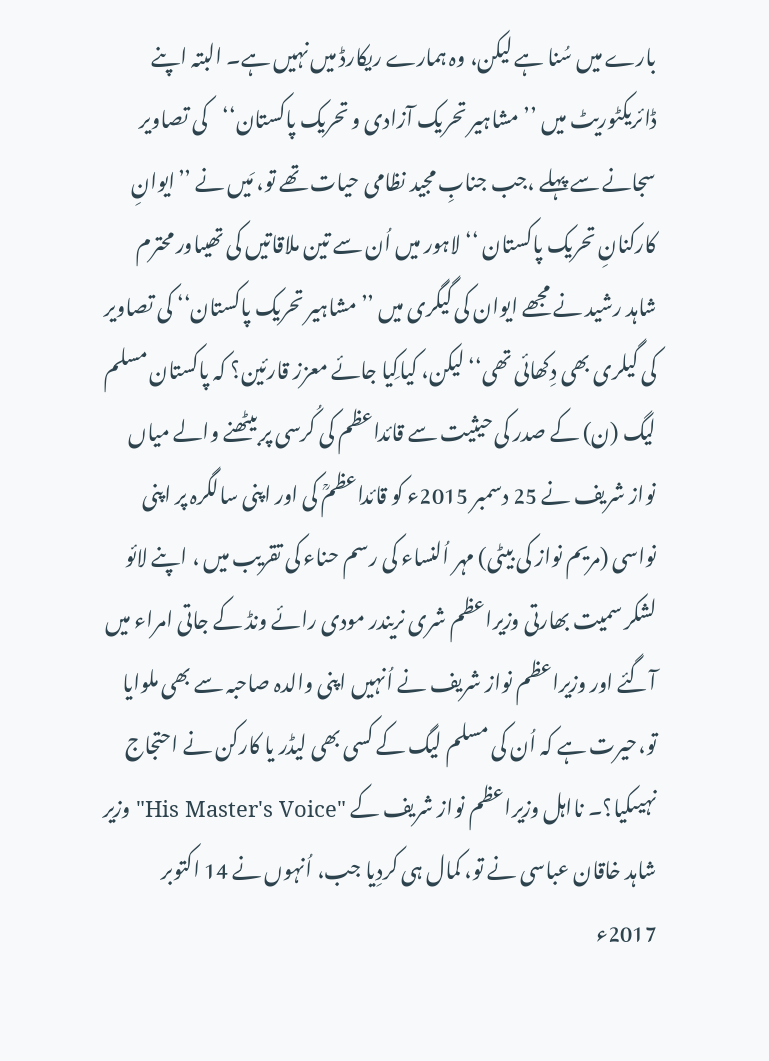بارے میں سُنا ہے لیکن، وہ ہمارے ریکارڈ میں نہیں ہے۔ البتہ اپنے ڈائریکٹوریٹ میں ’’ مشاہیر تحریک آزادی و تحریک پاکستان‘‘کی تصاویر سجانے سے پہلے ،جب جنابِ مجید نظامی حیات تھے تو، مَیں نے ’’ایوانِ کارکنانِ تحریک پاکستان ‘‘ لاہور میں اُن سے تین ملاقاتیں کی تھیںاور محترم شاہد رشید نے مجھے ایوان کی گیگری میں ’’ مشاہیر تحریک پاکستان‘‘ کی تصاویر کی گیلری بھی دِکھائی تھی‘‘ لیکن، کیاکِیا جائے معزز قارئین؟ کہ پاکستان مسلم لیگ (ن) کے صدر کی حیثیت سے قائداعظم کی کُرسی پر بیٹھنے والے میاں نواز شریف نے 25 دسمبر 2015ء کو قائداعظمؒ کی اور اپنی سالگرہ پر اپنی نواسی (مریم نواز کی بیٹی) مہر اُلنساء کی رسم حناء کی تقریب میں ، اپنے لائو لشکر سمیت بھارتی وزیراعظم شری نریندر مودی رائے ونڈ کے جاتی امراء میں آگئے اور وزیراعظم نواز شریف نے اُنہیں اپنی والدہ صاحبہ سے بھی ملوایا تو،حیرت ہے کہ اُن کی مسلم لیگ کے کسی بھی لیڈر یا کارکن نے احتجاج نہیںکیا؟۔ نااہل وزیراعظم نواز شریف کے "His Master's Voice" وزیر شاہد خاقان عباسی نے تو، کمال ہی کردِیا جب، اُنہوں نے 14 اکتوبر 2017ء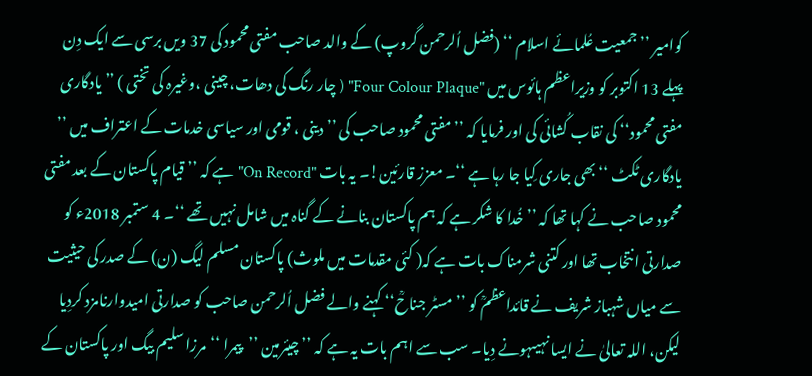کوامیر ’’ جمعیت عُلمائے اسلام ‘‘ (فضل اُلرحمن گروپ) کے والد صاحب مفتی محمود کی 37 ویں برسی سے ایک دِن پہلے 13 اکتوبر کو وزیراعظم ہائوس میں "Four Colour Plaque" ( چار رنگ کی دھات، چینی ،وغیرہ کی تختی ) ’’ یادگاری مفتی محمود‘‘ کی نقاب کُشائی کی اور فرمایا کہ ’’ مفتی محمود صاحب کی ’’ دینی ، قومی اور سیاسی خدمات کے اعتراف میں ’’ یادگاری ٹکٹ ‘‘ بھی جاری کِیا جا رہا ہے ‘‘۔ معزز قارئین!۔ یہ بات "On Record" ہے کہ ’’ قیام پاکستان کے بعد مفتی محمود صاحب نے کہا تھا کہ ’’ خُدا کا شکر ہے کہ ہم پاکستان بنانے کے گناہ میں شامل نہیں تھے ‘‘۔ 4 ستمبر 2018ء کو صدارتی انتخاب تھا اور کتنی شرمناک بات ہے کہ( کئی مقدمات میں ملوث) پاکستان مسلم لیگ (ن) کے صدر کی حیثیت سے میاں شہباز شریف نے قائداعظمؒ کو ’’ مسٹر جناحؒ‘‘ کہنے والے فضل اُلرحمن صاحب کو صدارتی امیدوارنامزد کردِیا لیکن، اللہ تعالیٰ نے ایسا نہیںہونے دِیا۔ سب سے اہم بات یہ ہے کہ ’’ چیئرمین ’’پیمرا ‘‘مرزا سلیم بیگ اور پاکستان کے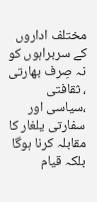مختلف اداروں کے سربراہوں کو نہ صِرف بھارتی ، ثقافتی ،سیاسی اور سفارتی یلغار کا مقابلہ کرنا ہوگا بلکہ قیام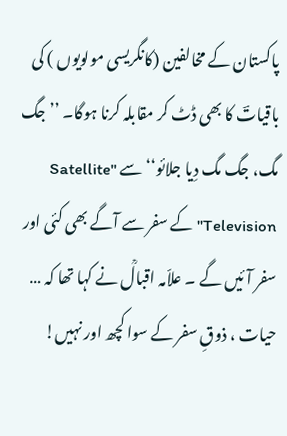پاکستان کے مخالفین (کانگریسی مولویوں ) کی باقیاتؔ کا بھی ڈٹ کر مقابلہ کرنا ہوگا۔ ’’جگ مگ، جگ مگ دِیا جلائو‘‘ سے "Satellite Television" کے سفر سے آگے بھی کئی اور سفر آئیں گے ۔ علاّمہ اقبالؒ نے کہا تھا کہ … حیات ، ذوقِ سفر کے سوا کچھ اور نہیں!